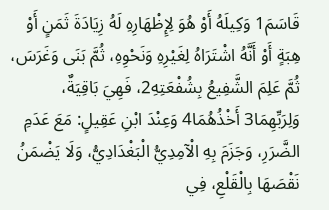قَاسَمَ1 وَكِيلَهُ أَوْ هُوَ لِإِظْهَارِهِ لَهُ زِيَادَةَ ثَمَنٍ أَوْ هِبَةٍ أَوْ أَنَّهُ اشْتَرَاهُ لِغَيْرِهِ وَنَحْوِهِ، ثُمَّ بَنَى وَغَرَسَ، ثُمَّ عَلِمَ الشَّفِيعُ بِشُفْعَتِهِ2، فَهِيَ بَاقِيَةٌ، وَلِرَبِّهِمَا3 أَخْذُهُمَا4 وَعِنْدَ ابْنِ عَقِيلٍ: مَعَ عَدَمِ الضَّرَرِ، وَجَزَمَ بِهِ الْآمِدِيُّ الْبَغْدَادِيُّ، وَلَا يَضْمَنُ نَقْصَهَا بِالْقَلْعِ، فِي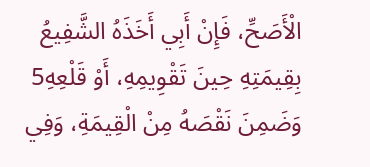الْأَصَحِّ، فَإِنْ أَبِي أَخَذَهُ الشَّفِيعُ بِقِيمَتِهِ حِينَ تَقْوِيمِهِ، أَوْ قَلْعِهِ5 وَضَمِنَ نَقْصَهُ مِنْ الْقِيمَةِ، وَفِي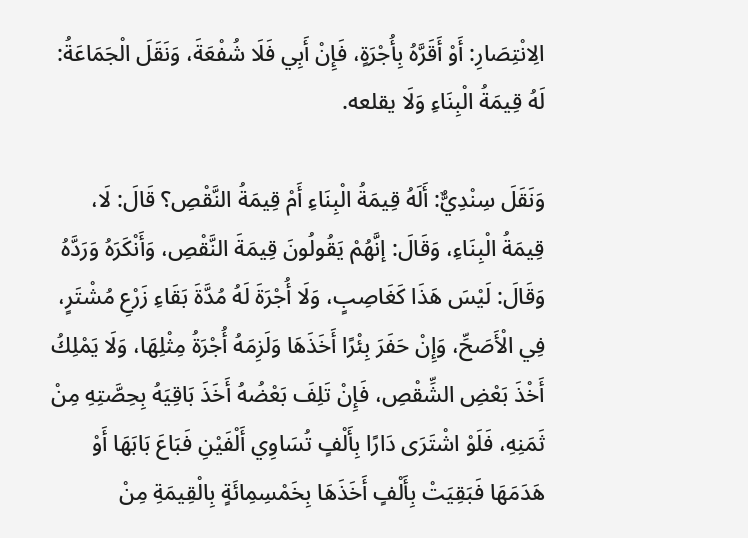الِانْتِصَارِ: أَوْ أَقَرَّهُ بِأُجْرَةٍ، فَإِنْ أَبِي فَلَا شُفْعَةَ، وَنَقَلَ الْجَمَاعَةُ: لَهُ قِيمَةُ الْبِنَاءِ وَلَا يقلعه.

وَنَقَلَ سِنْدِيٌّ: أَلَهُ قِيمَةُ الْبِنَاءِ أَمْ قِيمَةُ النَّقْصِ؟ قَالَ: لَا، قِيمَةُ الْبِنَاءِ، وَقَالَ: إنَّهُمْ يَقُولُونَ قِيمَةَ النَّقْصِ، وَأَنْكَرَهُ وَرَدَّهُ وَقَالَ: لَيْسَ هَذَا كَغَاصِبٍ، وَلَا أُجْرَةَ لَهُ مُدَّةَ بَقَاءِ زَرْعِ مُشْتَرٍ، فِي الْأَصَحِّ، وَإِنْ حَفَرَ بِئْرًا أَخَذَهَا وَلَزِمَهُ أُجْرَةُ مِثْلِهَا، وَلَا يَمْلِكُ أَخْذَ بَعْضِ الشِّقْصِ، فَإِنْ تَلِفَ بَعْضُهُ أَخَذَ بَاقِيَهُ بِحِصَّتِهِ مِنْ ثَمَنِهِ، فَلَوْ اشْتَرَى دَارًا بِأَلْفٍ تُسَاوِي أَلْفَيْنِ فَبَاعَ بَابَهَا أَوْ هَدَمَهَا فَبَقِيَتْ بِأَلْفٍ أَخَذَهَا بِخَمْسِمِائَةٍ بِالْقِيمَةِ مِنْ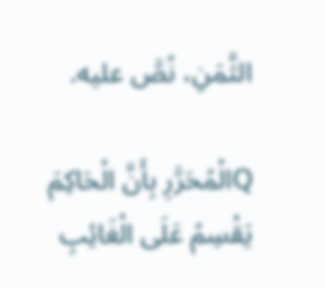الثَّمَنِ، نُصَّ عليه.

Qالْمُحَرَّرِ بِأَنَّ الْحَاكِمَ يَقْسِمُ عَلَى الْغَائِبِ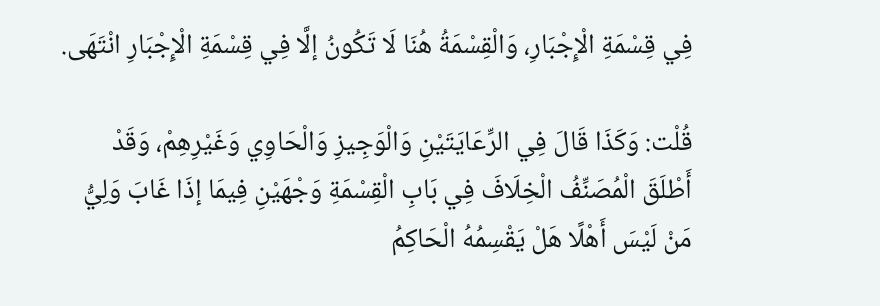فِي قِسْمَةِ الْإِجْبَارِ، وَالْقِسْمَةُ هُنَا لَا تَكُونُ إلَّا فِي قِسْمَةِ الْإِجْبَارِ انْتَهَى.

قُلْت: وَكَذَا قَالَ فِي الرِّعَايَتَيْنِ وَالْوَجِيزِ وَالْحَاوِي وَغَيْرِهِمْ، وَقَدْ أَطْلَقَ الْمُصَنِّفُ الْخِلَافَ فِي بَابِ الْقِسْمَةِ وَجْهَيْنِ فِيمَا إذَا غَابَ وَلِيُّ مَنْ لَيْسَ أَهْلًا هَلْ يَقْسِمُهُ الْحَاكِمُ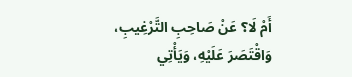أَمْ لَا؟ عَنْ صَاحِبِ التَّرْغِيبِ، وَاقْتَصَرَ عَلَيْهِ، وَيَأْتِي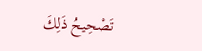تَصْحِيحُ ذَلِكَ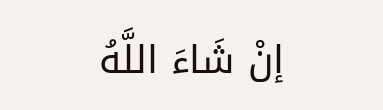إنْ شَاءَ اللَّهُ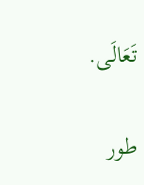تَعَالَى.

طور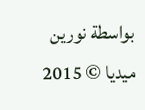بواسطة نورين ميديا © 2015